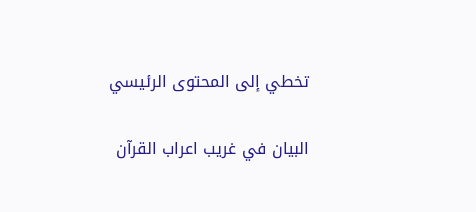تخطي إلى المحتوى الرئيسي

البيان في غريب اعراب القرآن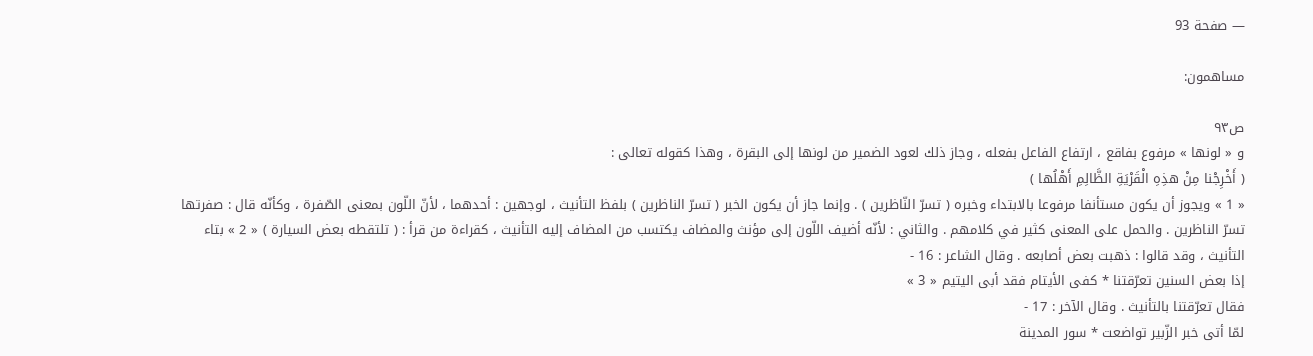— صفحة 93

مساهمون:

ص٩٣
و « لونها » مرفوع بفاقع ، ارتفاع الفاعل بفعله ، وجاز ذلك لعود الضمير من لونها إلى البقرة ، وهذا كقوله تعالى :
( أَخْرِجْنا مِنْ هذِهِ الْقَرْيَةِ الظَّالِمِ أَهْلُها )
« 1 » ويجوز أن يكون مستأنفا مرفوعا بالابتداء وخبره ( تسرّ النّاظرين ) . وإنما جاز أن يكون الخبر ( تسرّ الناظرين ) بلفظ التأنيث ، لوجهين : أحدهما ، لأنّ اللّون بمعنى الصّفرة ، وكأنّه قال : صفرتها تسرّ الناظرين . والحمل على المعنى كثير في كلامهم . والثاني : لأنّه أضيف اللّون إلى مؤنث والمضاف يكتسب من المضاف إليه التأنيث ، كقراءة من قرأ : ( تلتقطه بعض السيارة ) « 2 » بتاء التأنيث ، وقد قالوا : ذهبت بعض أصابعه . وقال الشاعر : 16 -
إذا بعض السنين تعرّقتنا * كفى الأيتام فقد أبى اليتيم « 3 »
فقال تعرّقتنا بالتأنيث . وقال الآخر : 17 -
لمّا أتى خبر الزّبير تواضعت * سور المدينة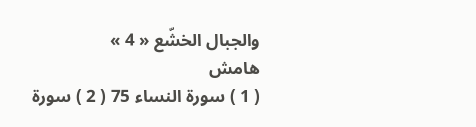والجبال الخشّع « 4 »
هامش
( 1 ) سورة النساء 75 ( 2 ) سورة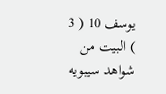يوسف 10 ( 3 ) البيت من شواهد سيبويه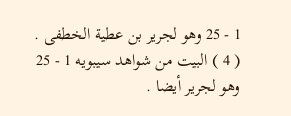1 - 25 وهو لجرير بن عطية الخطفى . ( 4 ) البيت من شواهد سيبويه 1 - 25 وهو لجرير أيضا .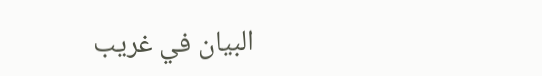البيان في غريب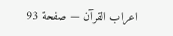اعراب القرآن — صفحة 93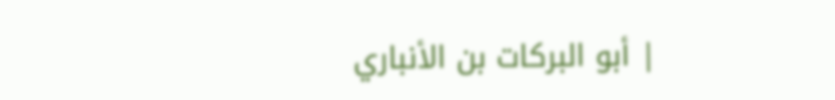| أبو البركات بن الأنباري